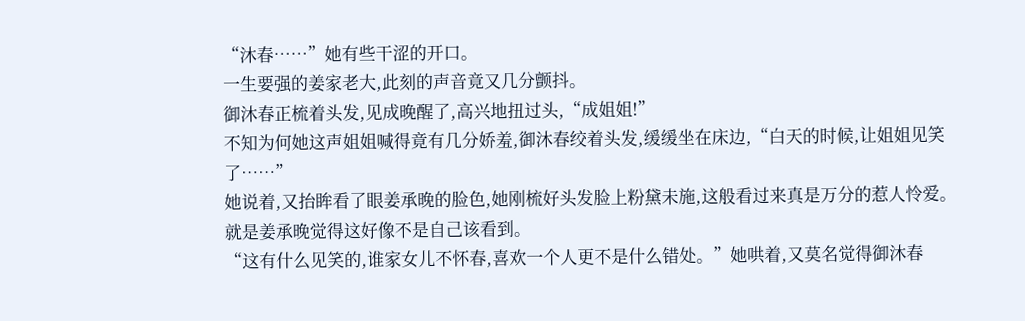“沐春……”她有些干涩的开口。
一生要强的姜家老大,此刻的声音竟又几分颤抖。
御沐春正梳着头发,见成晚醒了,高兴地扭过头,“成姐姐!”
不知为何她这声姐姐喊得竟有几分娇羞,御沐春绞着头发,缓缓坐在床边,“白天的时候,让姐姐见笑了……”
她说着,又抬眸看了眼姜承晚的脸色,她刚梳好头发脸上粉黛未施,这般看过来真是万分的惹人怜爱。
就是姜承晚觉得这好像不是自己该看到。
“这有什么见笑的,谁家女儿不怀春,喜欢一个人更不是什么错处。”她哄着,又莫名觉得御沐春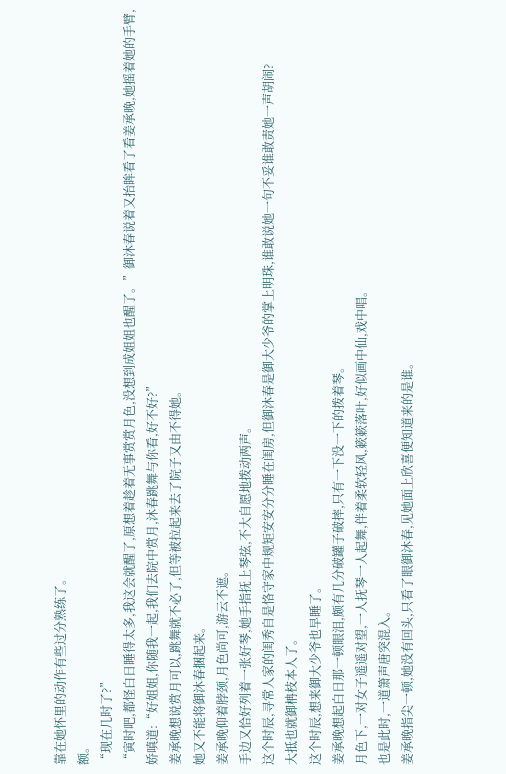靠在她怀里的动作有些过分熟练了。
额。
“现在几时了?”
“寅时吧,都怪白日睡得太多,我这会就醒了,原想着趁着无事赏赏月色,没想到成姐姐也醒了。”御沐春说着又抬眸看了看姜承晚,她摇着她的手臂,娇嗔道:“好姐姐,你随我一起,我们去院中赏月,沐春跳舞与你看,好不好?”
姜承晚想说赏月可以,跳舞就不必了,但等被拉起来去了院子又由不得她。
她又不能将御沐春捆起来。
姜承晚仰着脖颈,月色尚可,游云不遮。
手边又恰好列着一张好琴,她手指抚上琴弦,不大自愿地拨动两声。
这个时辰,寻常人家的闺秀自是恪守家中规矩安安分分睡在闺房,但御沐春是御大少爷的掌上明珠,谁敢说她一句不妥谁敢责她一声胡闹?
大抵也就御柟枝本人了。
这个时辰,想来御大少爷也早睡了。
姜承晚想起白日那一顿眼泪,颇有几分破罐子破摔,只有一下没一下的拨着琴。
月色下,一对女子遥遥对望,一人抚琴一人起舞,伴着柔软轻风,簌簌落叶,好似画中仙,戏中唱。
也是此时,一道箫声唐突混入。
姜承晚指尖一顿,她没有回头,只看了眼御沐春,见她面上欣喜便知道来的是谁。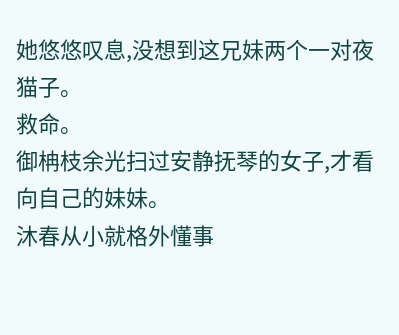她悠悠叹息,没想到这兄妹两个一对夜猫子。
救命。
御柟枝余光扫过安静抚琴的女子,才看向自己的妹妹。
沐春从小就格外懂事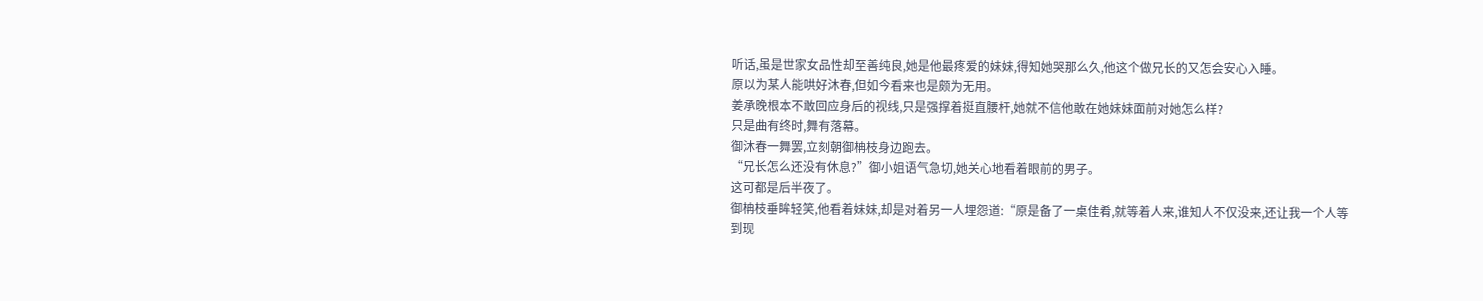听话,虽是世家女品性却至善纯良,她是他最疼爱的妹妹,得知她哭那么久,他这个做兄长的又怎会安心入睡。
原以为某人能哄好沐春,但如今看来也是颇为无用。
姜承晚根本不敢回应身后的视线,只是强撑着挺直腰杆,她就不信他敢在她妹妹面前对她怎么样?
只是曲有终时,舞有落幕。
御沐春一舞罢,立刻朝御柟枝身边跑去。
“兄长怎么还没有休息?”御小姐语气急切,她关心地看着眼前的男子。
这可都是后半夜了。
御柟枝垂眸轻笑,他看着妹妹,却是对着另一人埋怨道:“原是备了一桌佳肴,就等着人来,谁知人不仅没来,还让我一个人等到现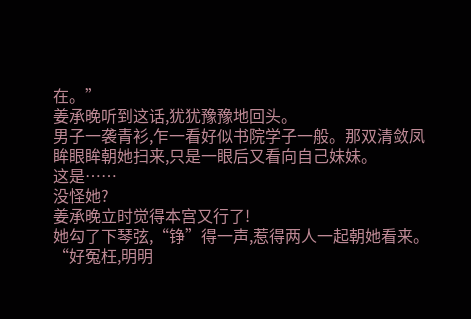在。”
姜承晚听到这话,犹犹豫豫地回头。
男子一袭青衫,乍一看好似书院学子一般。那双清敛凤眸眼眸朝她扫来,只是一眼后又看向自己妹妹。
这是……
没怪她?
姜承晚立时觉得本宫又行了!
她勾了下琴弦,“铮”得一声,惹得两人一起朝她看来。
“好冤枉,明明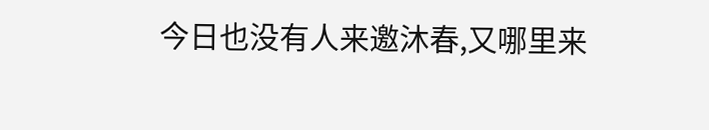今日也没有人来邀沐春,又哪里来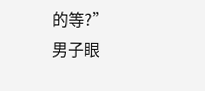的等?”
男子眼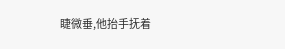睫微垂,他抬手抚着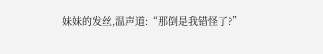妹妹的发丝,温声道:“那倒是我错怪了?”